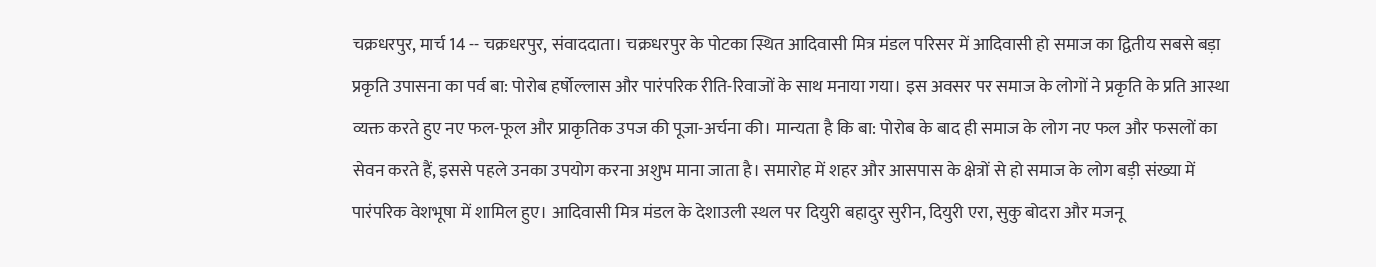चक्रधरपुर, मार्च 14 -- चक्रधरपुर, संवाददाता। चक्रधरपुर के पोटका स्थित आदिवासी मित्र मंडल परिसर में आदिवासी हो समाज का द्वितीय सबसे बड़ा प्रकृति उपासना का पर्व बा: पोरोब हर्षोल्लास और पारंपरिक रीति-रिवाजों के साथ मनाया गया। इस अवसर पर समाज के लोगों ने प्रकृति के प्रति आस्था व्यक्त करते हुए नए फल-फूल और प्राकृतिक उपज की पूजा-अर्चना की। मान्यता है कि बा: पोरोब के बाद ही समाज के लोग नए फल और फसलों का सेवन करते हैं, इससे पहले उनका उपयोग करना अशुभ माना जाता है। समारोह में शहर और आसपास के क्षेत्रों से हो समाज के लोग बड़ी संख्या में पारंपरिक वेशभूषा में शामिल हुए। आदिवासी मित्र मंडल के देशाउली स्थल पर दियुरी बहादुर सुरीन, दियुरी एरा, सुकु बोदरा और मजनू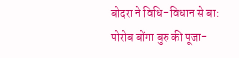बोदरा ने विधि-विधान से बा: पोरोब बोंगा बुरु की पूजा-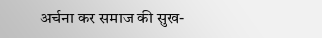अर्चना कर समाज की सुख-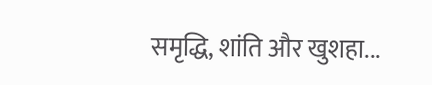समृद्धि, शांति और खुशहा...